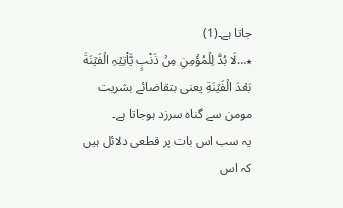جاتا ہے۔(1)
٭…لَا بُدَّ لِلۡمُؤۡمِنِ مِنۡ ذَنْبٍ یَّاْتِیۡہِ الۡفَیۡنَةَ بَعۡدَ الۡفَیۡنَةِ یعنی بتقاضائے بشریت مومن سے گناہ سرزد ہوجاتا ہے۔
یہ سب اس بات پر قطعی دلائل ہیں کہ اس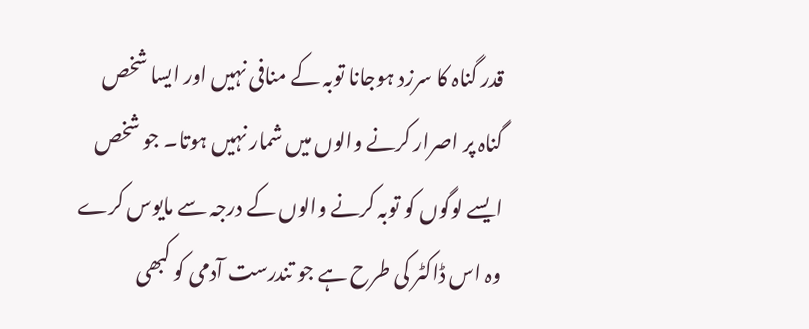قدر گناہ کا سرزد ہوجانا توبہ کے منافی نہیں اور ایسا شخص گناہ پر اصرار کرنے والوں میں شمار نہیں ہوتا۔ جو شخص ایسے لوگوں کو توبہ کرنے والوں کے درجہ سے مایوس کرے وہ اس ڈاکٹر کی طرح ہے جو تندرست آدمی کو کبھی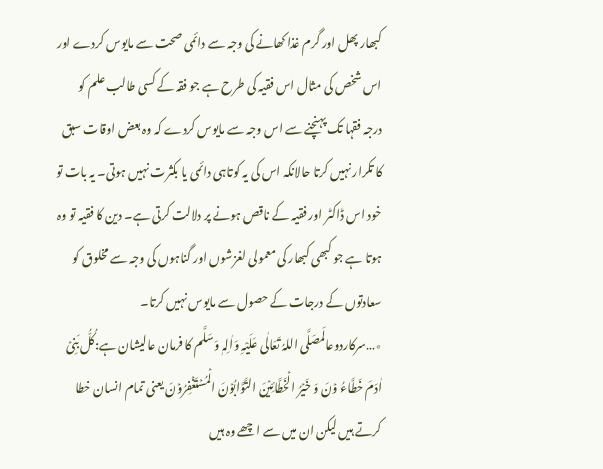کبھار پھل اور گرم غذا کھانے کی وجہ سے دائمی صحت سے مایوس کردے اور اس شخص کی مثال اس فقیہ کی طرح ہے جو فقہ کے کسی طالب علم کو درجہ فقہا تک پہنچنے سے اس وجہ سے مایوس کردے کہ وہ بعض اوقات سبق کا تکرار نہیں کرتا حالانکہ اس کی یہ کوتاہی دائمی یا بکثرت نہیں ہوتی۔ یہ بات تو خود اس ڈاکٹر اور فقیہ کے ناقص ہونے پر دلالت کرتی ہے۔ دین کا فقیہ تو وہ ہوتا ہے جو کبھی کبھار کی معمولی لغزشوں اور گناہوں کی وجہ سے مخلوق کو سعادتوں کے درجات کے حصول سے مایوس نہیں کرتا۔
٭…سرکاردوعالَمصَلَّی اللہُ تَعَالٰی عَلَیْہِ وَاٰلِہٖ وَسَلَّم کا فرمان عالیشان ہے:کُلُّ بَنِیۡ اٰدَمَ خَطَّاءُ وۡنَ وَ خَیۡرُ الۡخَطَّائِیۡنَ التَّوَّابُوۡنَ الۡمُسۡتَغۡفِرُوۡنَ یعنی تمام انسان خطا کرتے ہیں لیکن ان میں سے اچھے وہ ہیں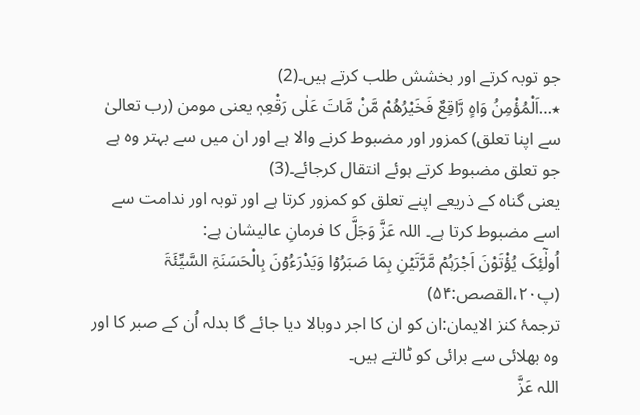جو توبہ کرتے اور بخشش طلب کرتے ہیں۔(2)
٭…اَلْمُؤْمِنُ وَاہٍ رَّاقِعٌ فَخَیْرُھُمْ مَّنْ مَّاتَ عَلٰی رَقْعِہٖ یعنی مومن (رب تعالیٰ سے اپنا تعلق) کمزور اور مضبوط کرنے والا ہے اور ان میں سے بہتر وہ ہے جو تعلق مضبوط کرتے ہوئے انتقال کرجائے۔(3)
یعنی گناہ کے ذریعے اپنے تعلق کو کمزور کرتا ہے اور توبہ اور ندامت سے اسے مضبوط کرتا ہے۔ اللہ عَزَّ وَجَلَّ کا فرمانِ عالیشان ہے:
اُولٰٓئِکَ یُؤْتَوْنَ اَجْرَہُمۡ مَّرَّتَیۡنِ بِمَا صَبَرُوۡا وَیَدْرَءُوۡنَ بِالْحَسَنَۃِ السَّیِّئَۃَ (پ۲۰،القصص:۵۴)
ترجمۂ کنز الایمان:ان کو ان کا اجر دوبالا دیا جائے گا بدلہ اُن کے صبر کا اور وہ بھلائی سے برائی کو ٹالتے ہیں۔
اللہ عَزَّ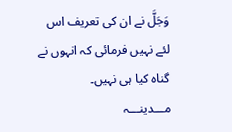وَجَلَّ نے ان کی تعریف اس لئے نہیں فرمائی کہ انہوں نے گناہ کیا ہی نہیں۔
مـــدینـــہ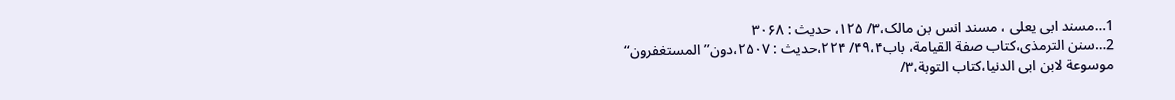1…مسند ابی یعلی ، مسند انس بن مالک،۳/ ۱۲۵، حدیث : ۳۰۶۸
2…سنن الترمذی،کتاب صفة القیامة، باب۴۹،۴/ ۲۲۴،حدیث : ۲۵۰۷،دون’’المستغفرون‘‘
موسوعة لابن ابی الدنیا،کتاب التوبة،۳/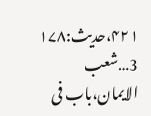۴۲۱،حدیث:۱۷۸
3…شعب الایمان،باب فی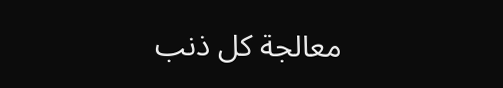معالجة کل ذنب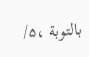بالتوبة ،۵/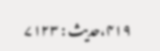۴۱۹،حدیث : ۷۱۲۳